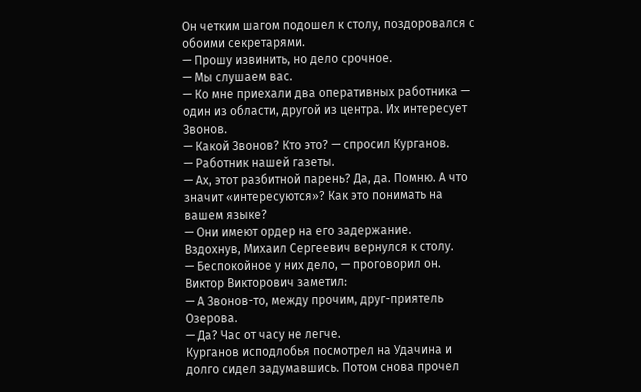Он четким шагом подошел к столу, поздоровался с обоими секретарями.
— Прошу извинить, но дело срочное.
— Мы слушаем вас.
— Ко мне приехали два оперативных работника — один из области, другой из центра. Их интересует Звонов.
— Какой Звонов? Кто это? — спросил Курганов.
— Работник нашей газеты.
— Ах, этот разбитной парень? Да, да. Помню. А что значит «интересуются»? Как это понимать на вашем языке?
— Они имеют ордер на его задержание.
Вздохнув, Михаил Сергеевич вернулся к столу.
— Беспокойное у них дело, — проговорил он.
Виктор Викторович заметил:
— А Звонов-то, между прочим, друг-приятель Озерова.
— Да? Час от часу не легче.
Курганов исподлобья посмотрел на Удачина и долго сидел задумавшись. Потом снова прочел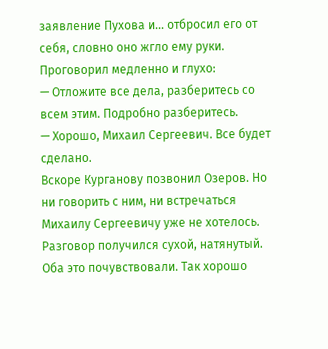заявление Пухова и… отбросил его от себя, словно оно жгло ему руки. Проговорил медленно и глухо:
— Отложите все дела, разберитесь со всем этим. Подробно разберитесь.
— Хорошо, Михаил Сергеевич. Все будет сделано.
Вскоре Курганову позвонил Озеров. Но ни говорить с ним, ни встречаться Михаилу Сергеевичу уже не хотелось. Разговор получился сухой, натянутый. Оба это почувствовали. Так хорошо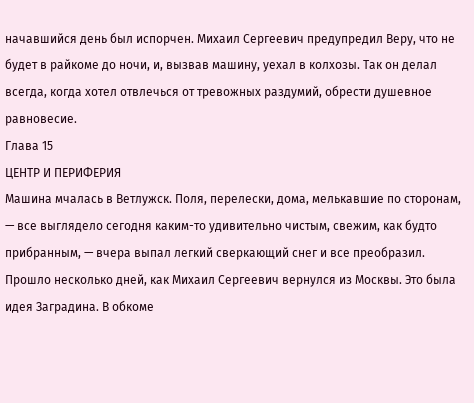начавшийся день был испорчен. Михаил Сергеевич предупредил Веру, что не будет в райкоме до ночи, и, вызвав машину, уехал в колхозы. Так он делал всегда, когда хотел отвлечься от тревожных раздумий, обрести душевное равновесие.
Глава 15
ЦЕНТР И ПЕРИФЕРИЯ
Машина мчалась в Ветлужск. Поля, перелески, дома, мелькавшие по сторонам, — все выглядело сегодня каким-то удивительно чистым, свежим, как будто прибранным, — вчера выпал легкий сверкающий снег и все преобразил.
Прошло несколько дней, как Михаил Сергеевич вернулся из Москвы. Это была идея Заградина. В обкоме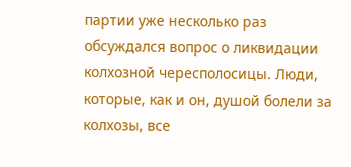партии уже несколько раз обсуждался вопрос о ликвидации колхозной чересполосицы. Люди, которые, как и он, душой болели за колхозы, все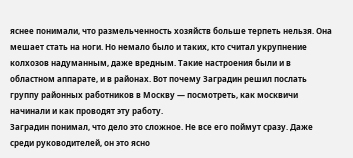яснее понимали, что размельченность хозяйств больше терпеть нельзя. Она мешает стать на ноги. Но немало было и таких, кто считал укрупнение колхозов надуманным, даже вредным. Такие настроения были и в областном аппарате, и в районах. Вот почему Заградин решил послать группу районных работников в Москву — посмотреть, как москвичи начинали и как проводят эту работу.
Заградин понимал, что дело это сложное. Не все его поймут сразу. Даже среди руководителей, он это ясно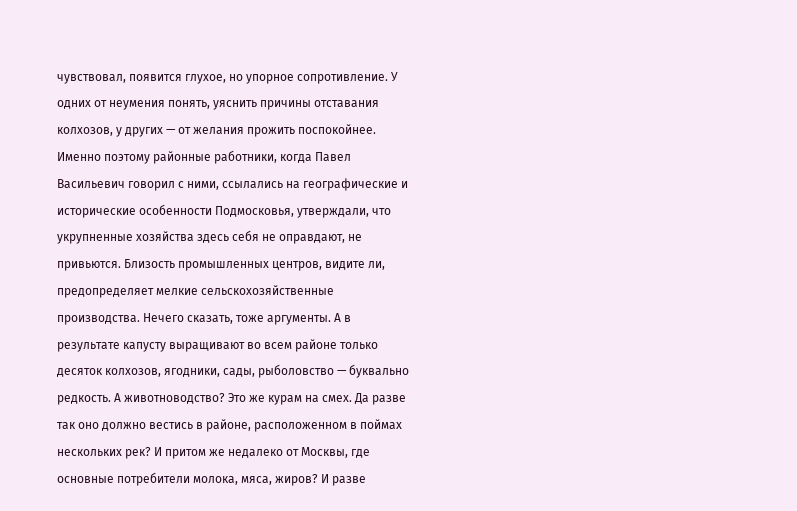чувствовал, появится глухое, но упорное сопротивление. У одних от неумения понять, уяснить причины отставания колхозов, у других — от желания прожить поспокойнее. Именно поэтому районные работники, когда Павел Васильевич говорил с ними, ссылались на географические и исторические особенности Подмосковья, утверждали, что укрупненные хозяйства здесь себя не оправдают, не привьются. Близость промышленных центров, видите ли, предопределяет мелкие сельскохозяйственные производства. Нечего сказать, тоже аргументы. А в результате капусту выращивают во всем районе только десяток колхозов, ягодники, сады, рыболовство — буквально редкость. А животноводство? Это же курам на смех. Да разве так оно должно вестись в районе, расположенном в поймах нескольких рек? И притом же недалеко от Москвы, где основные потребители молока, мяса, жиров? И разве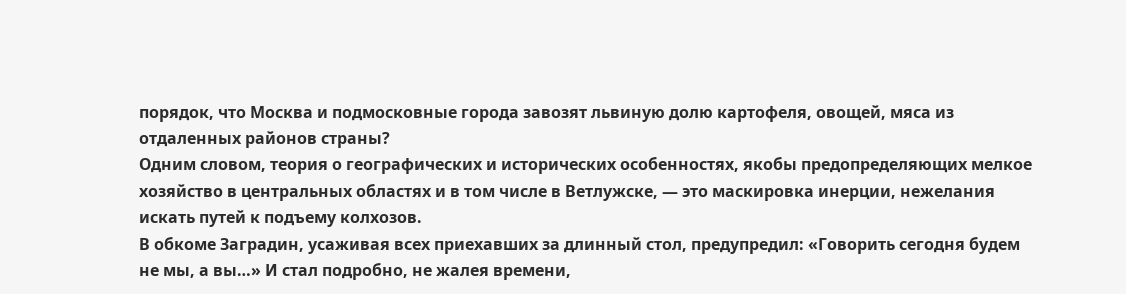порядок, что Москва и подмосковные города завозят львиную долю картофеля, овощей, мяса из отдаленных районов страны?
Одним словом, теория о географических и исторических особенностях, якобы предопределяющих мелкое хозяйство в центральных областях и в том числе в Ветлужске, — это маскировка инерции, нежелания искать путей к подъему колхозов.
В обкоме Заградин, усаживая всех приехавших за длинный стол, предупредил: «Говорить сегодня будем не мы, а вы…» И стал подробно, не жалея времени,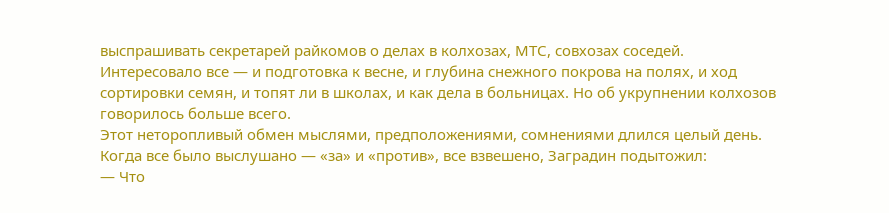выспрашивать секретарей райкомов о делах в колхозах, МТС, совхозах соседей. Интересовало все — и подготовка к весне, и глубина снежного покрова на полях, и ход сортировки семян, и топят ли в школах, и как дела в больницах. Но об укрупнении колхозов говорилось больше всего.
Этот неторопливый обмен мыслями, предположениями, сомнениями длился целый день. Когда все было выслушано — «за» и «против», все взвешено, Заградин подытожил:
— Что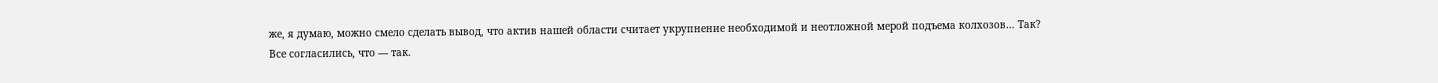же, я думаю, можно смело сделать вывод, что актив нашей области считает укрупнение необходимой и неотложной мерой подъема колхозов… Так?
Все согласились, что — так.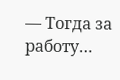— Тогда за работу…